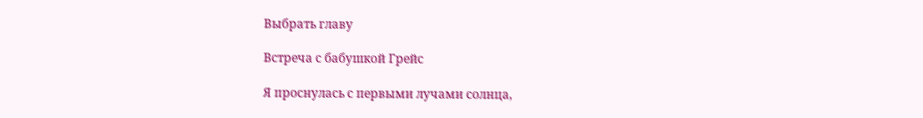Выбрать главу

Встреча с бабушкой Грейс

Я проснулась с первыми лучами солнца,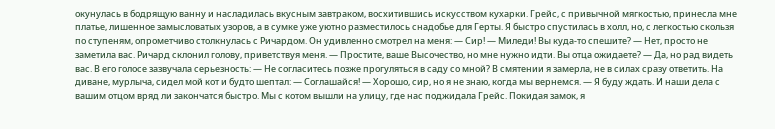окунулась в бодрящую ванну и насладилась вкусным завтраком, восхитившись искусством кухарки. Грейс, с привычной мягкостью, принесла мне платье, лишенное замысловатых узоров, а в сумке уже уютно разместилось снадобье для Герты. Я быстро спустилась в холл, но, с легкостью скользя по ступеням, опрометчиво столкнулась с Ричардом. Он удивленно смотрел на меня: — Сир! — Миледи! Вы куда-то спешите? — Нет, просто не заметила вас. Ричард склонил голову, приветствуя меня. — Простите, ваше Высочество, но мне нужно идти. Вы отца ожидаете? — Да, но рад видеть вас. В его голосе зазвучала серьезность: — Не согласитесь позже прогуляться в саду со мной? В смятении я замерла, не в силах сразу ответить. На диване, мурлыча, сидел мой кот и будто шептал: — Соглашайся! — Хорошо, сир, но я не знаю, когда мы вернемся. — Я буду ждать. И наши дела с вашим отцом вряд ли закончатся быстро. Мы с котом вышли на улицу, где нас поджидала Грейс. Покидая замок, я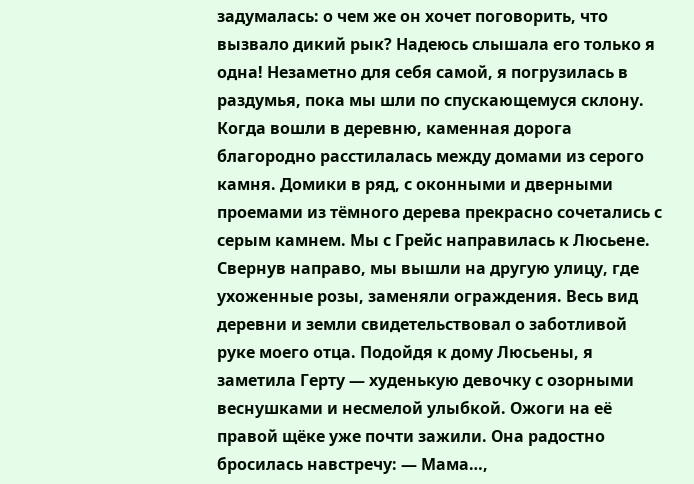задумалась: о чем же он хочет поговорить, что вызвало дикий рык? Надеюсь слышала его только я одна! Незаметно для себя самой, я погрузилась в раздумья, пока мы шли по спускающемуся склону. Когда вошли в деревню, каменная дорога благородно расстилалась между домами из серого камня. Домики в ряд, с оконными и дверными проемами из тёмного дерева прекрасно сочетались с серым камнем. Мы с Грейс направилась к Люсьене. Свернув направо, мы вышли на другую улицу, где ухоженные розы, заменяли ограждения. Весь вид деревни и земли свидетельствовал о заботливой руке моего отца. Подойдя к дому Люсьены, я заметила Герту — худенькую девочку с озорными веснушками и несмелой улыбкой. Ожоги на её правой щёке уже почти зажили. Она радостно бросилась навстречу: — Мама…,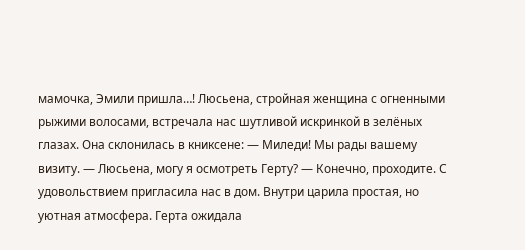мамочка, Эмили пришла…! Люсьена, стройная женщина с огненными рыжими волосами, встречала нас шутливой искринкой в зелёных глазах. Она склонилась в книксене: — Миледи! Мы рады вашему визиту. — Люсьена, могу я осмотреть Герту? — Конечно, проходите. С удовольствием пригласила нас в дом. Внутри царила простая, но уютная атмосфера. Герта ожидала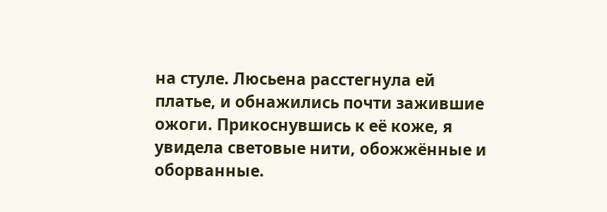на стуле. Люсьена расстегнула ей платье, и обнажились почти зажившие ожоги. Прикоснувшись к её коже, я увидела световые нити, обожжённые и оборванные.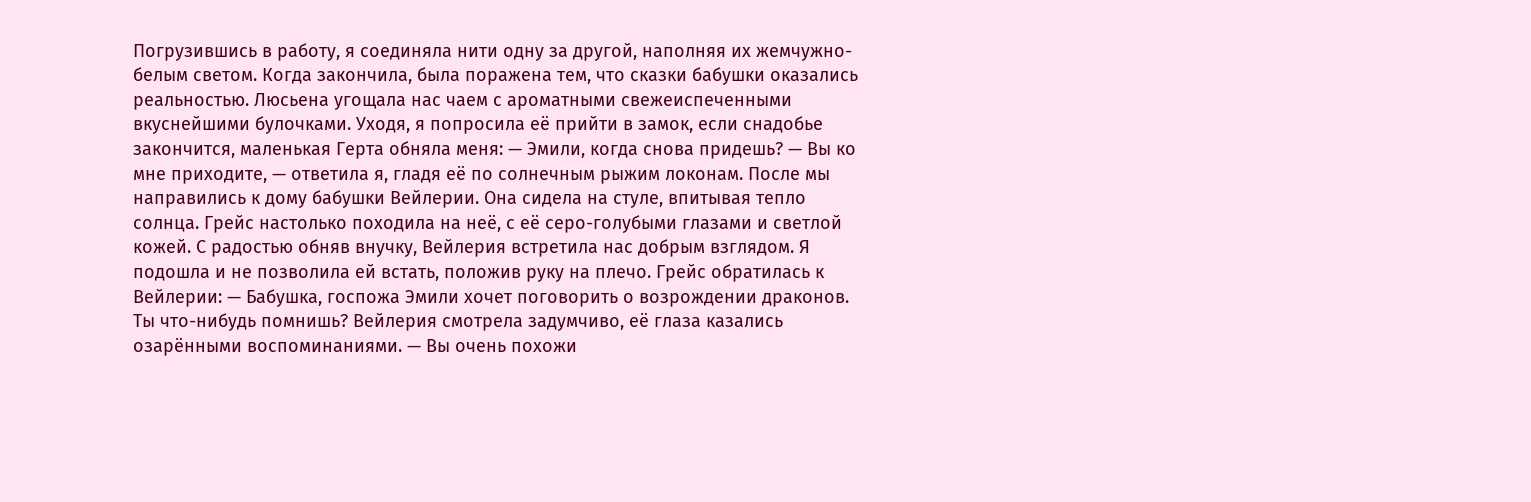Погрузившись в работу, я соединяла нити одну за другой, наполняя их жемчужно-белым светом. Когда закончила, была поражена тем, что сказки бабушки оказались реальностью. Люсьена угощала нас чаем с ароматными свежеиспеченными вкуснейшими булочками. Уходя, я попросила её прийти в замок, если снадобье закончится, маленькая Герта обняла меня: — Эмили, когда снова придешь? — Вы ко мне приходите, — ответила я, гладя её по солнечным рыжим локонам. После мы направились к дому бабушки Вейлерии. Она сидела на стуле, впитывая тепло солнца. Грейс настолько походила на неё, с её серо-голубыми глазами и светлой кожей. С радостью обняв внучку, Вейлерия встретила нас добрым взглядом. Я подошла и не позволила ей встать, положив руку на плечо. Грейс обратилась к Вейлерии: — Бабушка, госпожа Эмили хочет поговорить о возрождении драконов. Ты что-нибудь помнишь? Вейлерия смотрела задумчиво, её глаза казались озарёнными воспоминаниями. — Вы очень похожи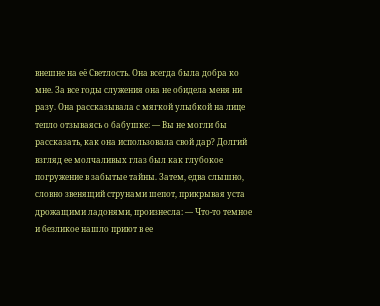внешне на её Светлость. Она всегда была добра ко мне. За все годы служения она не обидела меня ни разу. Она рассказывала с мягкой улыбкой на лице тепло отзываясь о бабушке: — Вы не могли бы рассказать, как она использовала свой дар? Долгий взгляд ее молчаливых глаз был как глубокое погружение в забытые тайны. Затем, едва слышно, словно звенящий струнами шепот, прикрывая уста дрожащими ладонями, произнесла: — Что-то темное и безликое нашло приют в ее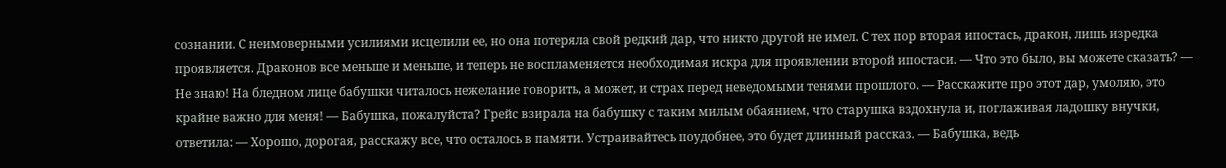сознании. С неимоверными усилиями исцелили ее, но она потеряла свой редкий дар, что никто другой не имел. С тех пор вторая ипостась, дракон, лишь изредка проявляется. Драконов все меньше и меньше, и теперь не воспламеняется необходимая искра для проявлении второй ипостаси. — Что это было, вы можете сказать? — Не знаю! На бледном лице бабушки читалось нежелание говорить, а может, и страх перед неведомыми тенями прошлого. — Расскажите про этот дар, умоляю, это крайне важно для меня! — Бабушка, пожалуйста? Грейс взирала на бабушку с таким милым обаянием, что старушка вздохнула и, поглаживая ладошку внучки, ответила: — Хорошо, дорогая, расскажу все, что осталось в памяти. Устраивайтесь поудобнее, это будет длинный рассказ. — Бабушка, ведь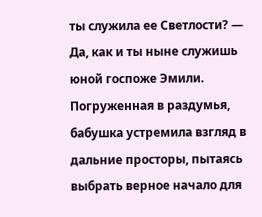ты служила ее Светлости? — Да, как и ты ныне служишь юной госпоже Эмили. Погруженная в раздумья, бабушка устремила взгляд в дальние просторы, пытаясь выбрать верное начало для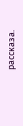рассказа.